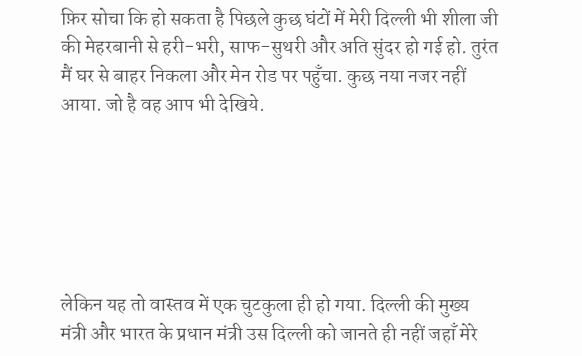फ़िर सोचा कि हो सकता है पिछले कुछ घंटों में मेरी दिल्ली भी शीला जी की मेहरबानी से हरी-भरी, साफ-सुथरी और अति सुंदर हो गई हो. तुरंत मैं घर से बाहर निकला और मेन रोड पर पहुँचा. कुछ नया नजर नहीं आया. जो है वह आप भी देखिये.






लेकिन यह तो वास्तव में एक चुटकुला ही हो गया. दिल्ली की मुख्य मंत्री और भारत के प्रधान मंत्री उस दिल्ली को जानते ही नहीं जहाँ मेरे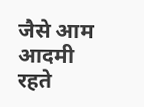जैसे आम आदमी रहते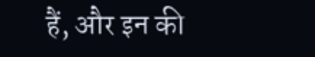हैं, और इन की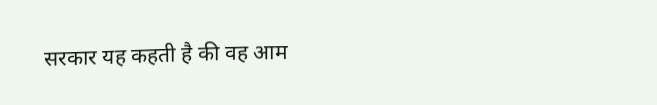सरकार यह कहती है की वह आम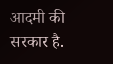आदमी की सरकार है.